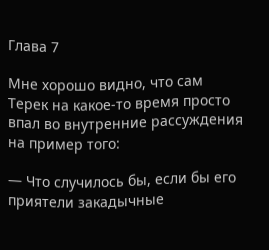Глава 7

Мне хорошо видно, что сам Терек на какое-то время просто впал во внутренние рассуждения на пример того:

— Что случилось бы, если бы его приятели закадычные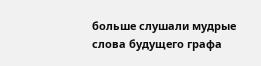больше слушали мудрые слова будущего графа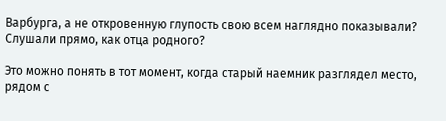Варбурга, а не откровенную глупость свою всем наглядно показывали? Слушали прямо, как отца родного?

Это можно понять в тот момент, когда старый наемник разглядел место, рядом с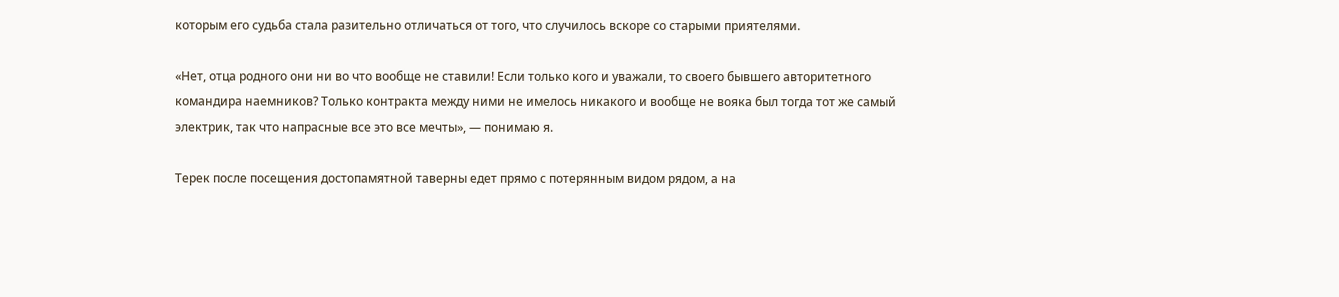которым его судьба стала разительно отличаться от того, что случилось вскоре со старыми приятелями.

«Нет, отца родного они ни во что вообще не ставили! Если только кого и уважали, то своего бывшего авторитетного командира наемников? Только контракта между ними не имелось никакого и вообще не вояка был тогда тот же самый электрик, так что напрасные все это все мечты», — понимаю я.

Терек после посещения достопамятной таверны едет прямо с потерянным видом рядом, а на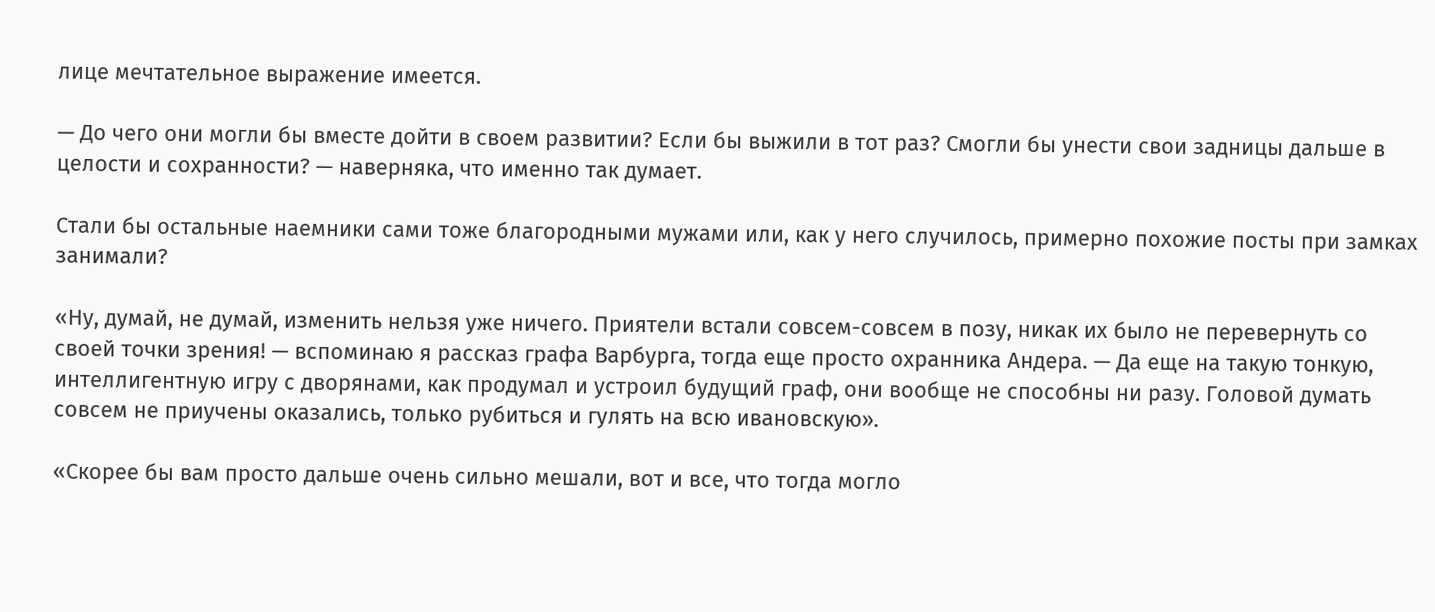лице мечтательное выражение имеется.

— До чего они могли бы вместе дойти в своем развитии? Если бы выжили в тот раз? Смогли бы унести свои задницы дальше в целости и сохранности? — наверняка, что именно так думает.

Стали бы остальные наемники сами тоже благородными мужами или, как у него случилось, примерно похожие посты при замках занимали?

«Ну, думай, не думай, изменить нельзя уже ничего. Приятели встали совсем-совсем в позу, никак их было не перевернуть со своей точки зрения! — вспоминаю я рассказ графа Варбурга, тогда еще просто охранника Андера. — Да еще на такую тонкую, интеллигентную игру с дворянами, как продумал и устроил будущий граф, они вообще не способны ни разу. Головой думать совсем не приучены оказались, только рубиться и гулять на всю ивановскую».

«Скорее бы вам просто дальше очень сильно мешали, вот и все, что тогда могло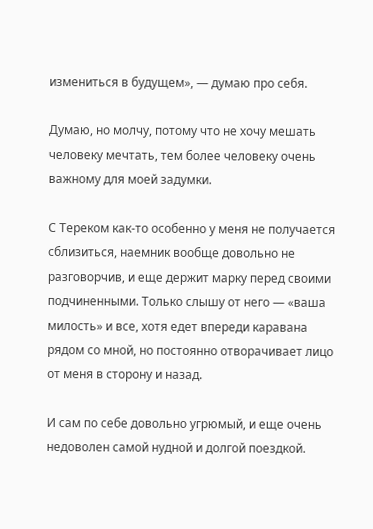измениться в будущем», — думаю про себя.

Думаю, но молчу, потому что не хочу мешать человеку мечтать, тем более человеку очень важному для моей задумки.

С Тереком как-то особенно у меня не получается сблизиться, наемник вообще довольно не разговорчив, и еще держит марку перед своими подчиненными. Только слышу от него — «ваша милость» и все, хотя едет впереди каравана рядом со мной, но постоянно отворачивает лицо от меня в сторону и назад.

И сам по себе довольно угрюмый, и еще очень недоволен самой нудной и долгой поездкой.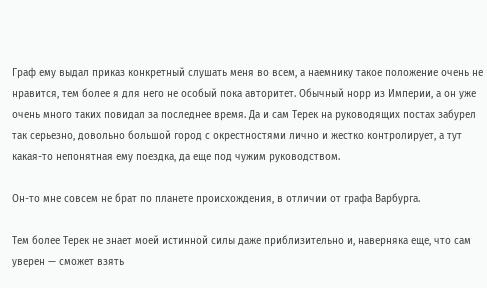Граф ему выдал приказ конкретный слушать меня во всем, а наемнику такое положение очень не нравится, тем более я для него не особый пока авторитет. Обычный норр из Империи, а он уже очень много таких повидал за последнее время. Да и сам Терек на руководящих постах забурел так серьезно, довольно большой город с окрестностями лично и жестко контролирует, а тут какая-то непонятная ему поездка, да еще под чужим руководством.

Он-то мне совсем не брат по планете происхождения, в отличии от графа Варбурга.

Тем более Терек не знает моей истинной силы даже приблизительно и, наверняка еще, что сам уверен — сможет взять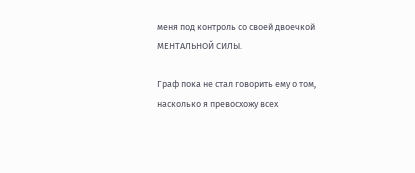меня под контроль со своей двоечкой МЕНТАЛЬНОЙ СИЛЫ.

Граф пока не стал говорить ему о том, насколько я превосхожу всех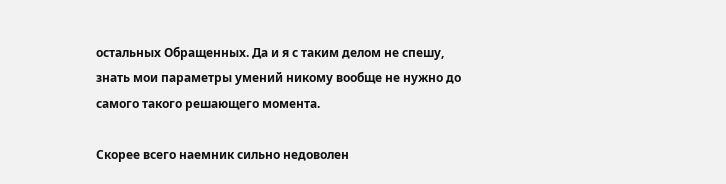остальных Обращенных. Да и я с таким делом не спешу, знать мои параметры умений никому вообще не нужно до самого такого решающего момента.

Скорее всего наемник сильно недоволен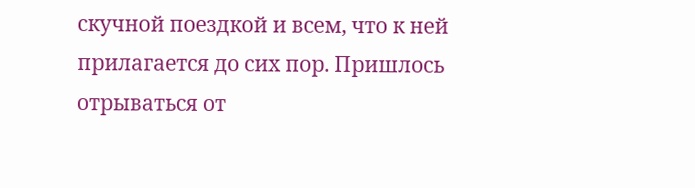скучной поездкой и всем, что к ней прилагается до сих пор. Пришлось отрываться от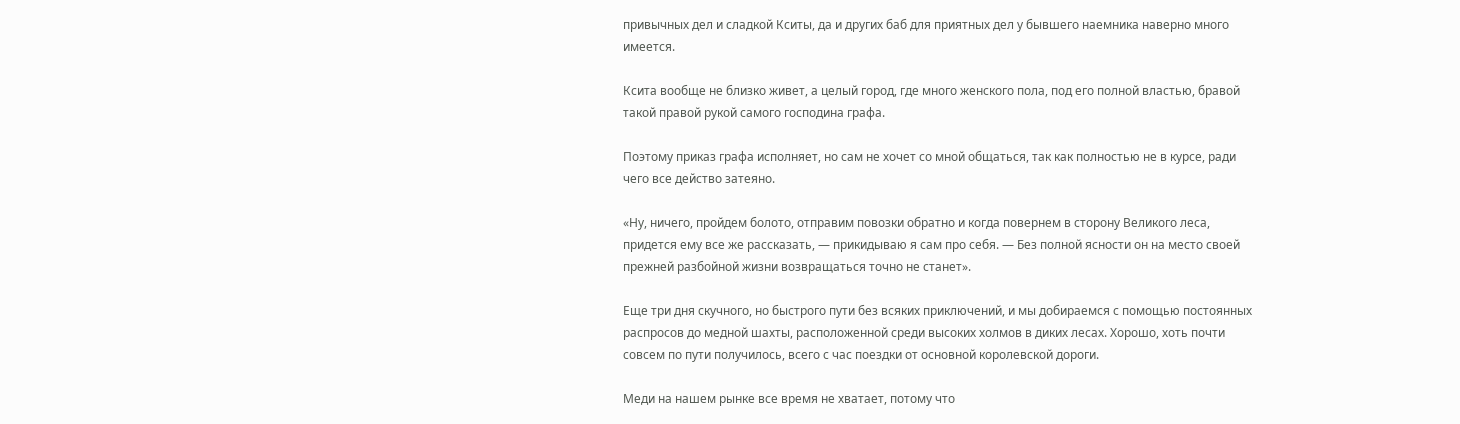привычных дел и сладкой Кситы, да и других баб для приятных дел у бывшего наемника наверно много имеется.

Ксита вообще не близко живет, а целый город, где много женского пола, под его полной властью, бравой такой правой рукой самого господина графа.

Поэтому приказ графа исполняет, но сам не хочет со мной общаться, так как полностью не в курсе, ради чего все действо затеяно.

«Ну, ничего, пройдем болото, отправим повозки обратно и когда повернем в сторону Великого леса, придется ему все же рассказать, — прикидываю я сам про себя. — Без полной ясности он на место своей прежней разбойной жизни возвращаться точно не станет».

Еще три дня скучного, но быстрого пути без всяких приключений, и мы добираемся с помощью постоянных распросов до медной шахты, расположенной среди высоких холмов в диких лесах. Хорошо, хоть почти совсем по пути получилось, всего с час поездки от основной королевской дороги.

Меди на нашем рынке все время не хватает, потому что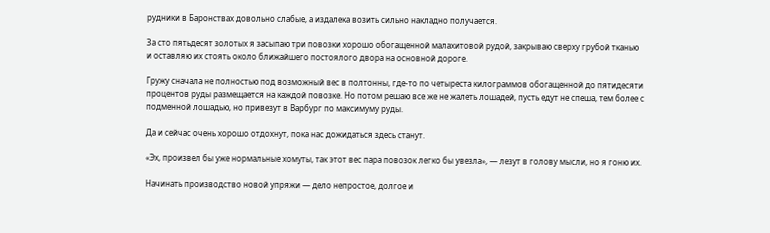рудники в Баронствах довольно слабые, а издалека возить сильно накладно получается.

За сто пятьдесят золотых я засыпаю три повозки хорошо обогащенной малахитовой рудой, закрываю сверху грубой тканью и оставляю их стоять около ближайшего постоялого двора на основной дороге.

Гружу сначала не полностью под возможный вес в полтонны, где-то по четыреста килограммов обогащенной до пятидесяти процентов руды размещается на каждой повозке. Но потом решаю все же не жалеть лошадей, пусть едут не спеша, тем более с подменной лошадью, но привезут в Варбург по максимуму руды.

Да и сейчас очень хорошо отдохнут, пока нас дожидаться здесь станут.

«Эх, произвел бы уже нормальные хомуты, так этот вес пара повозок легко бы увезла», — лезут в голову мысли, но я гоню их.

Начинать производство новой упряжи — дело непростое, долгое и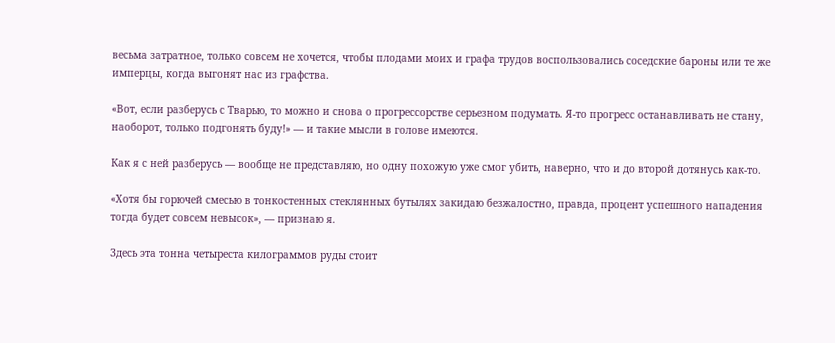весьма затратное, только совсем не хочется, чтобы плодами моих и графа трудов воспользовались соседские бароны или те же имперцы, когда выгонят нас из графства.

«Вот, если разберусь с Тварью, то можно и снова о прогрессорстве серьезном подумать. Я-то прогресс останавливать не стану, наоборот, только подгонять буду!» — и такие мысли в голове имеются.

Как я с ней разберусь — вообще не представляю, но одну похожую уже смог убить, наверно, что и до второй дотянусь как-то.

«Хотя бы горючей смесью в тонкостенных стеклянных бутылях закидаю безжалостно, правда, процент успешного нападения тогда будет совсем невысок», — признаю я.

Здесь эта тонна четыреста килограммов руды стоит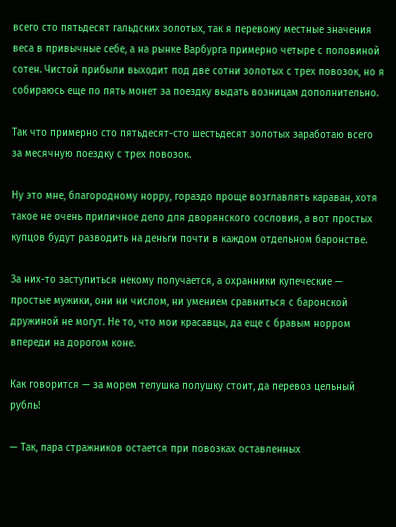всего сто пятьдесят гальдских золотых, так я перевожу местные значения веса в привычные себе, а на рынке Варбурга примерно четыре с половиной сотен. Чистой прибыли выходит под две сотни золотых с трех повозок, но я собираюсь еще по пять монет за поездку выдать возницам дополнительно.

Так что примерно сто пятьдесят-сто шестьдесят золотых заработаю всего за месячную поездку с трех повозок.

Ну это мне, благородному норру, гораздо проще возглавлять караван, хотя такое не очень приличное дело для дворянского сословия, а вот простых купцов будут разводить на деньги почти в каждом отдельном баронстве.

За них-то заступиться некому получается, а охранники купеческие — простые мужики, они ни числом, ни умением сравниться с баронской дружиной не могут. Не то, что мои красавцы, да еще с бравым норром впереди на дорогом коне.

Как говорится — за морем телушка полушку стоит, да перевоз цельный рубль!

— Так, пара стражников остается при повозках оставленных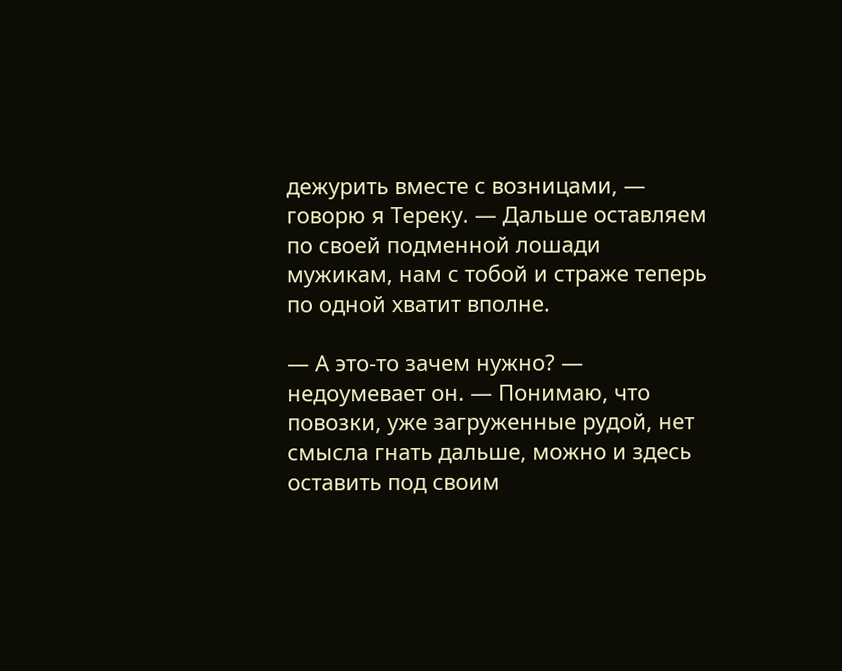дежурить вместе с возницами, — говорю я Тереку. — Дальше оставляем по своей подменной лошади мужикам, нам с тобой и страже теперь по одной хватит вполне.

— А это-то зачем нужно? — недоумевает он. — Понимаю, что повозки, уже загруженные рудой, нет смысла гнать дальше, можно и здесь оставить под своим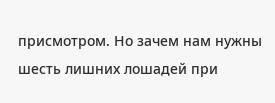присмотром. Но зачем нам нужны шесть лишних лошадей при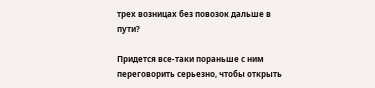трех возницах без повозок дальше в пути?

Придется все-таки пораньше с ним переговорить серьезно, чтобы открыть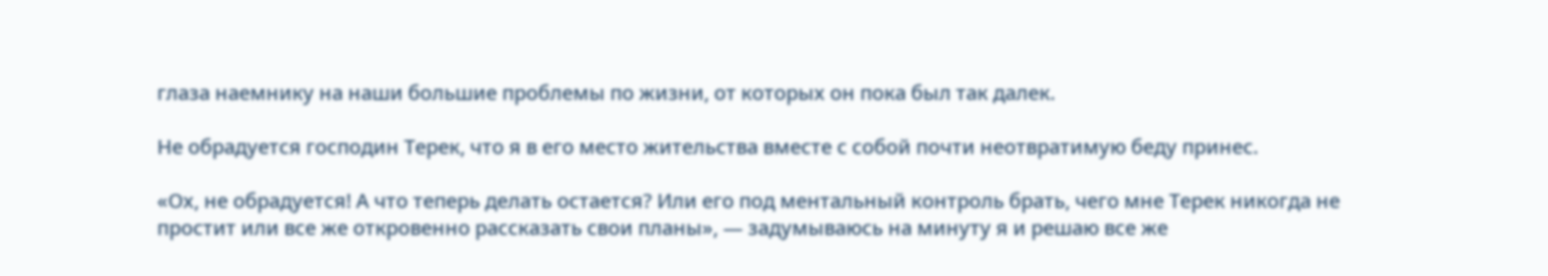глаза наемнику на наши большие проблемы по жизни, от которых он пока был так далек.

Не обрадуется господин Терек, что я в его место жительства вместе с собой почти неотвратимую беду принес.

«Ох, не обрадуется! А что теперь делать остается? Или его под ментальный контроль брать, чего мне Терек никогда не простит или все же откровенно рассказать свои планы», — задумываюсь на минуту я и решаю все же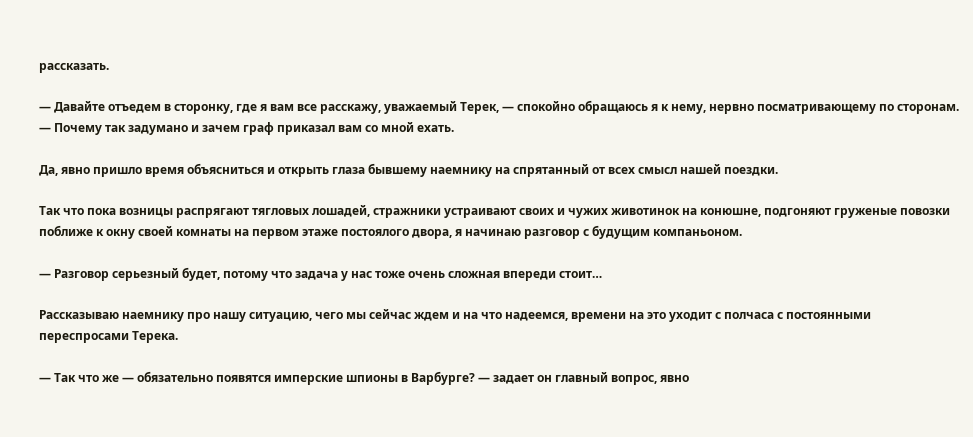рассказать.

— Давайте отъедем в сторонку, где я вам все расскажу, уважаемый Терек, — спокойно обращаюсь я к нему, нервно посматривающему по сторонам. — Почему так задумано и зачем граф приказал вам со мной ехать.

Да, явно пришло время объясниться и открыть глаза бывшему наемнику на спрятанный от всех смысл нашей поездки.

Так что пока возницы распрягают тягловых лошадей, стражники устраивают своих и чужих животинок на конюшне, подгоняют груженые повозки поближе к окну своей комнаты на первом этаже постоялого двора, я начинаю разговор с будущим компаньоном.

— Разговор серьезный будет, потому что задача у нас тоже очень сложная впереди стоит…

Рассказываю наемнику про нашу ситуацию, чего мы сейчас ждем и на что надеемся, времени на это уходит с полчаса с постоянными переспросами Терека.

— Так что же — обязательно появятся имперские шпионы в Варбурге? — задает он главный вопрос, явно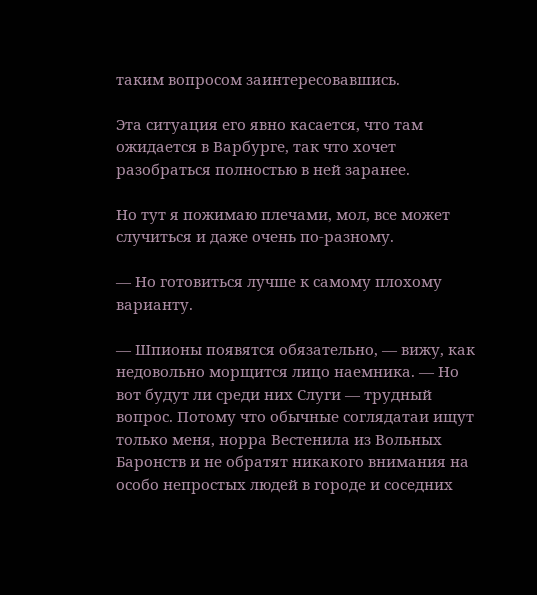таким вопросом заинтересовавшись.

Эта ситуация его явно касается, что там ожидается в Варбурге, так что хочет разобраться полностью в ней заранее.

Но тут я пожимаю плечами, мол, все может случиться и даже очень по-разному.

— Но готовиться лучше к самому плохому варианту.

— Шпионы появятся обязательно, — вижу, как недовольно морщится лицо наемника. — Но вот будут ли среди них Слуги — трудный вопрос. Потому что обычные соглядатаи ищут только меня, норра Вестенила из Вольных Баронств и не обратят никакого внимания на особо непростых людей в городе и соседних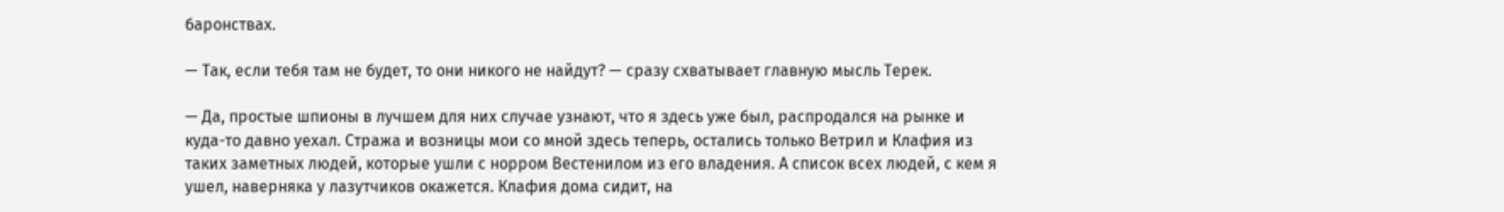баронствах.

— Так, если тебя там не будет, то они никого не найдут? — сразу схватывает главную мысль Терек.

— Да, простые шпионы в лучшем для них случае узнают, что я здесь уже был, распродался на рынке и куда-то давно уехал. Стража и возницы мои со мной здесь теперь, остались только Ветрил и Клафия из таких заметных людей, которые ушли с норром Вестенилом из его владения. А список всех людей, с кем я ушел, наверняка у лазутчиков окажется. Клафия дома сидит, на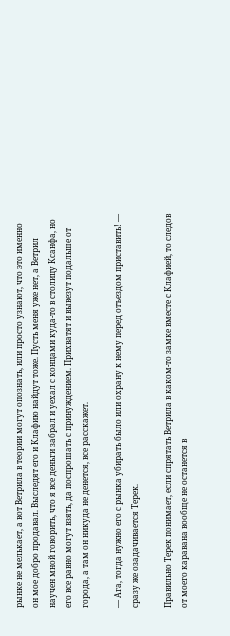рынке не мелькает, а вот Ветрила в теории могут опознать, или просто узнают, что это именно он мое добро продавал. Выследят его и Клафию найдут тоже. Пусть меня уже нет, а Ветрил научен мной говорить, что я все деньги забрал и уехал с концами куда-то в столицу Ксанфа, но его все равно могут взять, да поспрошать с принуждением. Прихватят и вывезут подальше от города, а там он никуда не денется, все расскажет.

— Ага, тогда нужно его с рынка убирать было или охрану к нему перед отъездом приставить! — сразу же озадачивается Терек.

Правильно Терек понимает, если спрятать Ветрила в каком-то замке вместе с Клафией, то следов от моего каравана вообще не останется в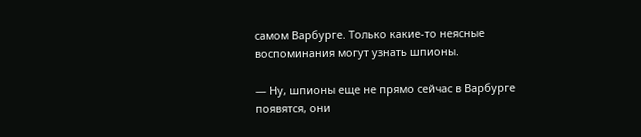самом Варбурге. Только какие-то неясные воспоминания могут узнать шпионы.

— Ну, шпионы еще не прямо сейчас в Варбурге появятся, они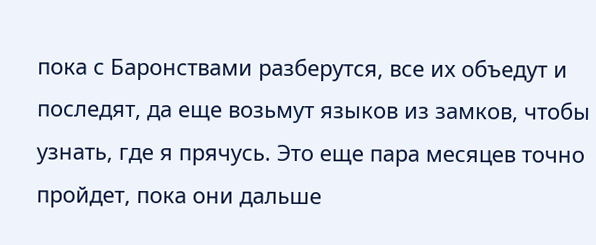пока с Баронствами разберутся, все их объедут и последят, да еще возьмут языков из замков, чтобы узнать, где я прячусь. Это еще пара месяцев точно пройдет, пока они дальше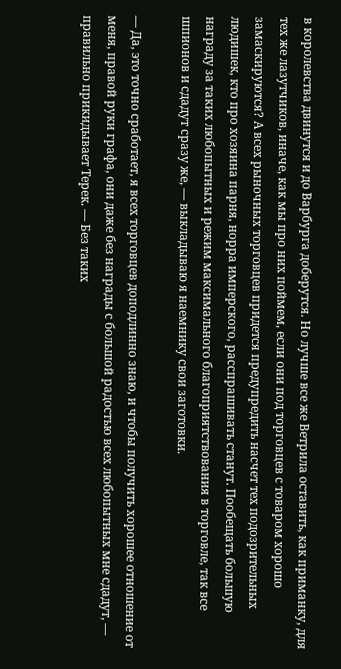в королевства двинутся и до Варбурга доберутся. Но лучше все же Ветрила оставить, как приманку, для тех же лазутчиков, иначе, как мы про них поймем, если они под торговцев с товаром хорошо замаскируются? А всех рыночных торговцев придется предупредить насчет тех подозрительных людишек, кто про хозяина парня, норра имперского, расспрашивать станут. Пообещать большую награду за таких любопытных и режим максимального благоприятствования в торговле, так все шпионов и сдадут сразу же, — выкладываю я наемнику свои заготовки.

— Да, это точно сработает, я всех торговцев доподлинно знаю, и чтобы получить хорошее отношение от меня, правой руки графа, они даже без награды с большой радостью всех любопытных мне сдадут, — правильно прикидывает Терек. — Без таких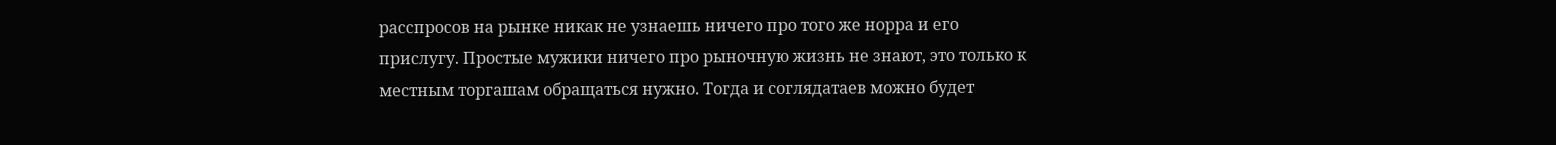расспросов на рынке никак не узнаешь ничего про того же норра и его прислугу. Простые мужики ничего про рыночную жизнь не знают, это только к местным торгашам обращаться нужно. Тогда и соглядатаев можно будет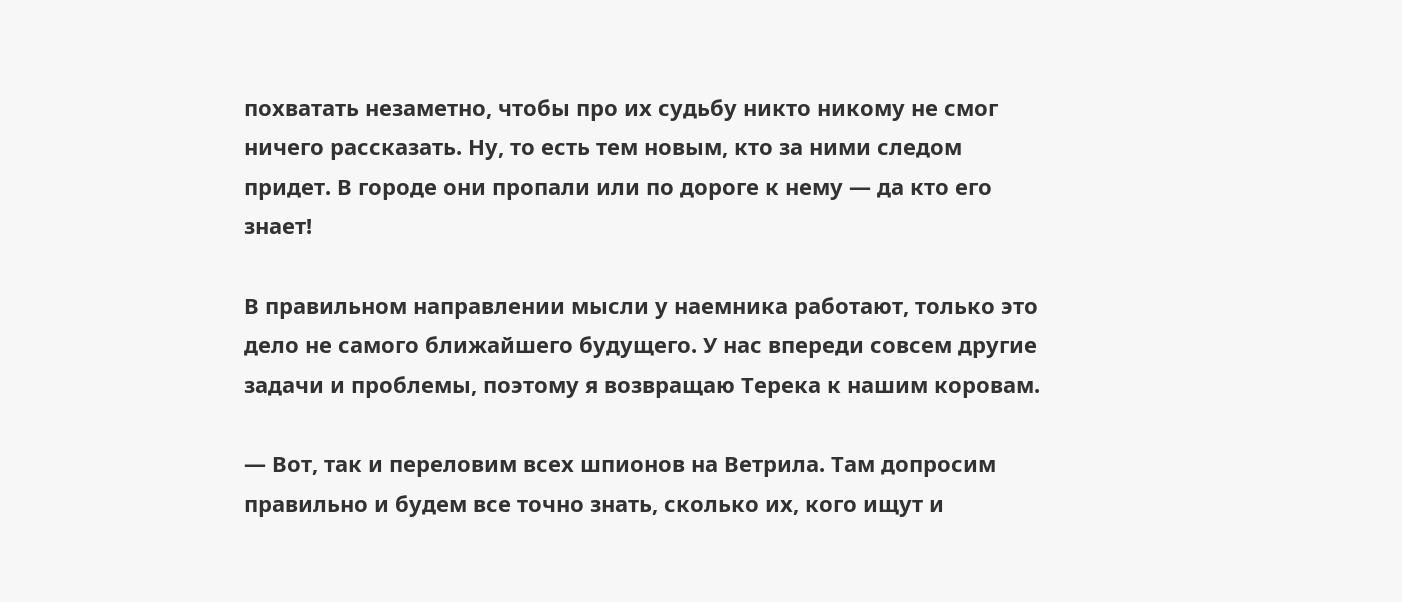похватать незаметно, чтобы про их судьбу никто никому не смог ничего рассказать. Ну, то есть тем новым, кто за ними следом придет. В городе они пропали или по дороге к нему — да кто его знает!

В правильном направлении мысли у наемника работают, только это дело не самого ближайшего будущего. У нас впереди совсем другие задачи и проблемы, поэтому я возвращаю Терека к нашим коровам.

— Вот, так и переловим всех шпионов на Ветрила. Там допросим правильно и будем все точно знать, сколько их, кого ищут и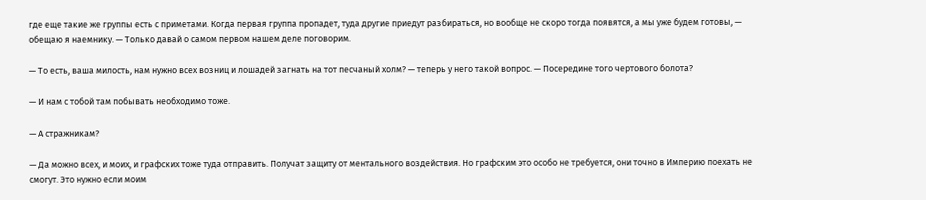где еще такие же группы есть с приметами. Когда первая группа пропадет, туда другие приедут разбираться, но вообще не скоро тогда появятся, а мы уже будем готовы, — обещаю я наемнику. — Только давай о самом первом нашем деле поговорим.

— То есть, ваша милость, нам нужно всех возниц и лошадей загнать на тот песчаный холм? — теперь у него такой вопрос. — Посередине того чертового болота?

— И нам с тобой там побывать необходимо тоже.

— А стражникам?

— Да можно всех, и моих, и графских тоже туда отправить. Получат защиту от ментального воздействия. Но графским это особо не требуется, они точно в Империю поехать не смогут. Это нужно если моим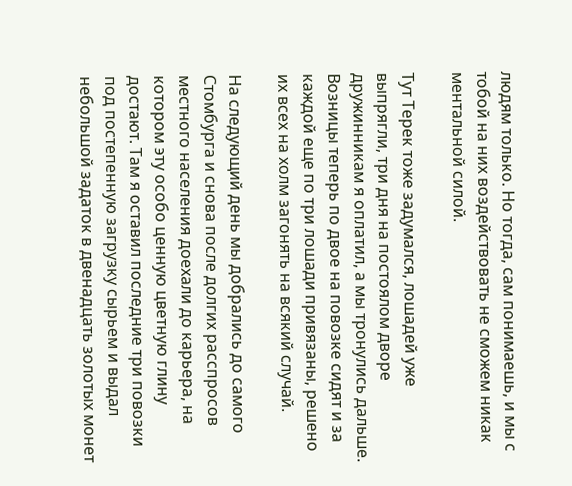людям только. Но тогда, сам понимаешь, и мы с тобой на них воздействовать не сможем никак ментальной силой.

Тут Терек тоже задумался, лошадей уже выпрягли, три дня на постоялом дворе дружинникам я оплатил, а мы тронулись дальше. Возницы теперь по двое на повозке сидят и за каждой еще по три лошади привязаны, решено их всех на холм загонять на всякий случай.

На следующий день мы добрались до самого Стомбурга и снова после долгих расспросов местного населения доехали до карьера, на котором эту особо ценную цветную глину достают. Там я оставил последние три повозки под постепенную загрузку сырьем и выдал небольшой задаток в двенадцать золотых монет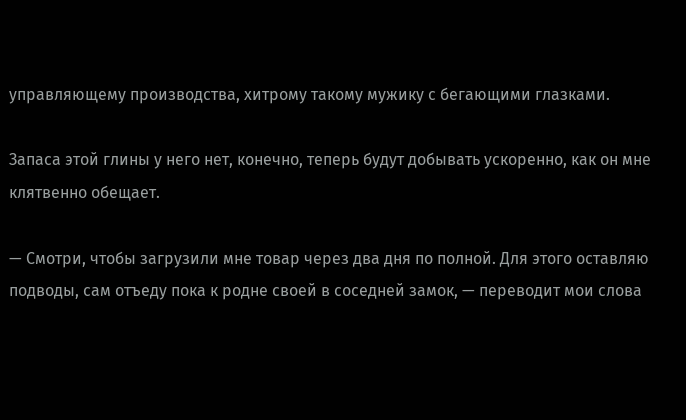управляющему производства, хитрому такому мужику с бегающими глазками.

Запаса этой глины у него нет, конечно, теперь будут добывать ускоренно, как он мне клятвенно обещает.

— Смотри, чтобы загрузили мне товар через два дня по полной. Для этого оставляю подводы, сам отъеду пока к родне своей в соседней замок, — переводит мои слова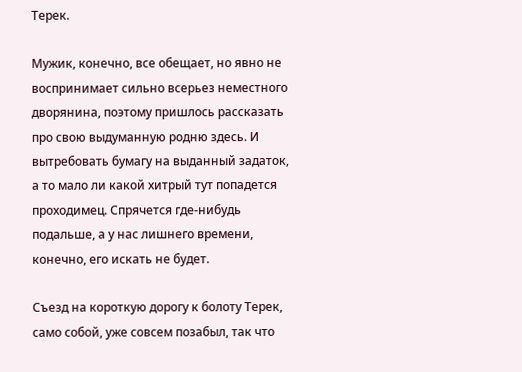Терек.

Мужик, конечно, все обещает, но явно не воспринимает сильно всерьез неместного дворянина, поэтому пришлось рассказать про свою выдуманную родню здесь. И вытребовать бумагу на выданный задаток, а то мало ли какой хитрый тут попадется проходимец. Спрячется где-нибудь подальше, а у нас лишнего времени, конечно, его искать не будет.

Съезд на короткую дорогу к болоту Терек, само собой, уже совсем позабыл, так что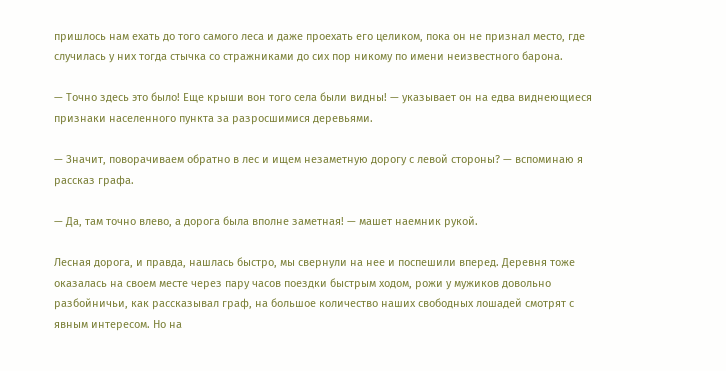пришлось нам ехать до того самого леса и даже проехать его целиком, пока он не признал место, где случилась у них тогда стычка со стражниками до сих пор никому по имени неизвестного барона.

— Точно здесь это было! Еще крыши вон того села были видны! — указывает он на едва виднеющиеся признаки населенного пункта за разросшимися деревьями.

— Значит, поворачиваем обратно в лес и ищем незаметную дорогу с левой стороны? — вспоминаю я рассказ графа.

— Да, там точно влево, а дорога была вполне заметная! — машет наемник рукой.

Лесная дорога, и правда, нашлась быстро, мы свернули на нее и поспешили вперед. Деревня тоже оказалась на своем месте через пару часов поездки быстрым ходом, рожи у мужиков довольно разбойничьи, как рассказывал граф, на большое количество наших свободных лошадей смотрят с явным интересом. Но на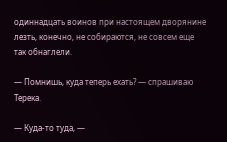одиннадцать воинов при настоящем дворянине лезть, конечно, не собираются, не совсем еще так обнаглели.

— Помнишь, куда теперь ехать? — спрашиваю Терека.

— Куда-то туда, —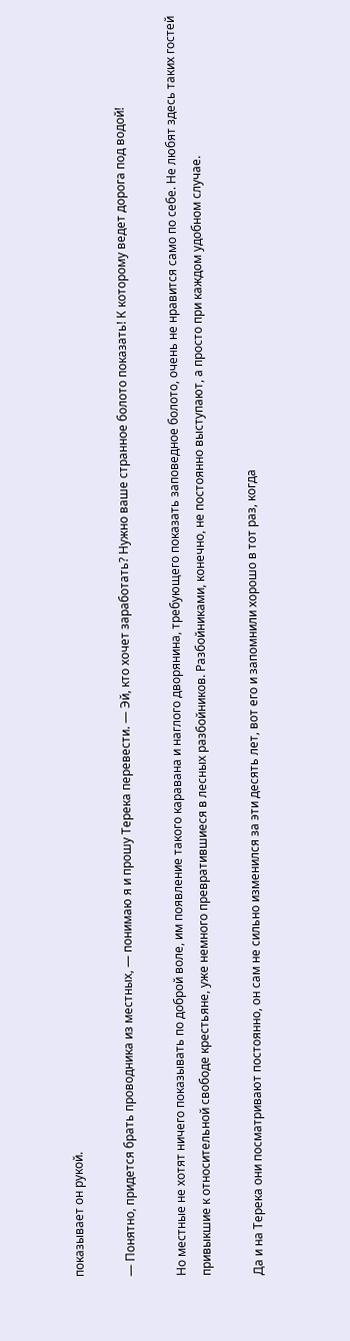показывает он рукой.

— Понятно, придется брать проводника из местных, — понимаю я и прошу Терека перевести. — Эй, кто хочет заработать? Нужно ваше странное болото показать! К которому ведет дорога под водой!

Но местные не хотят ничего показывать по доброй воле, им появление такого каравана и наглого дворянина, требующего показать заповедное болото, очень не нравится само по себе. Не любят здесь таких гостей привыкшие к относительной свободе крестьяне, уже немного превратившиеся в лесных разбойников. Разбойниками, конечно, не постоянно выступают, а просто при каждом удобном случае.

Да и на Терека они посматривают постоянно, он сам не сильно изменился за эти десять лет, вот его и запомнили хорошо в тот раз, когда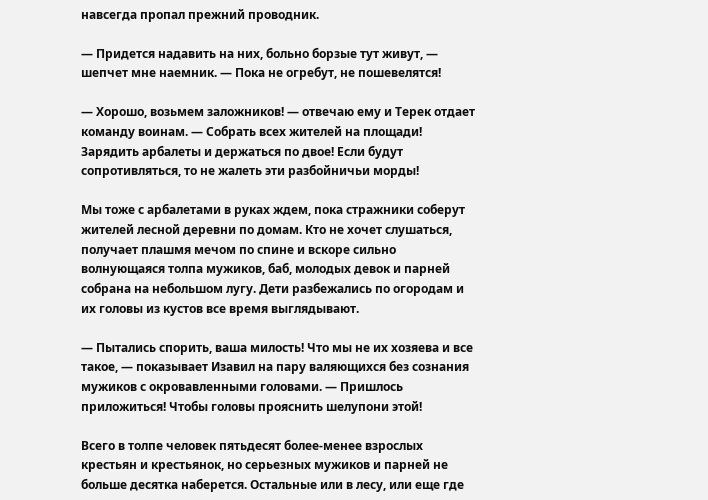навсегда пропал прежний проводник.

— Придется надавить на них, больно борзые тут живут, — шепчет мне наемник. — Пока не огребут, не пошевелятся!

— Хорошо, возьмем заложников! — отвечаю ему и Терек отдает команду воинам. — Собрать всех жителей на площади! Зарядить арбалеты и держаться по двое! Если будут сопротивляться, то не жалеть эти разбойничьи морды!

Мы тоже с арбалетами в руках ждем, пока стражники соберут жителей лесной деревни по домам. Кто не хочет слушаться, получает плашмя мечом по спине и вскоре сильно волнующаяся толпа мужиков, баб, молодых девок и парней собрана на небольшом лугу. Дети разбежались по огородам и их головы из кустов все время выглядывают.

— Пытались спорить, ваша милость! Что мы не их хозяева и все такое, — показывает Изавил на пару валяющихся без сознания мужиков с окровавленными головами. — Пришлось приложиться! Чтобы головы прояснить шелупони этой!

Всего в толпе человек пятьдесят более-менее взрослых крестьян и крестьянок, но серьезных мужиков и парней не больше десятка наберется. Остальные или в лесу, или еще где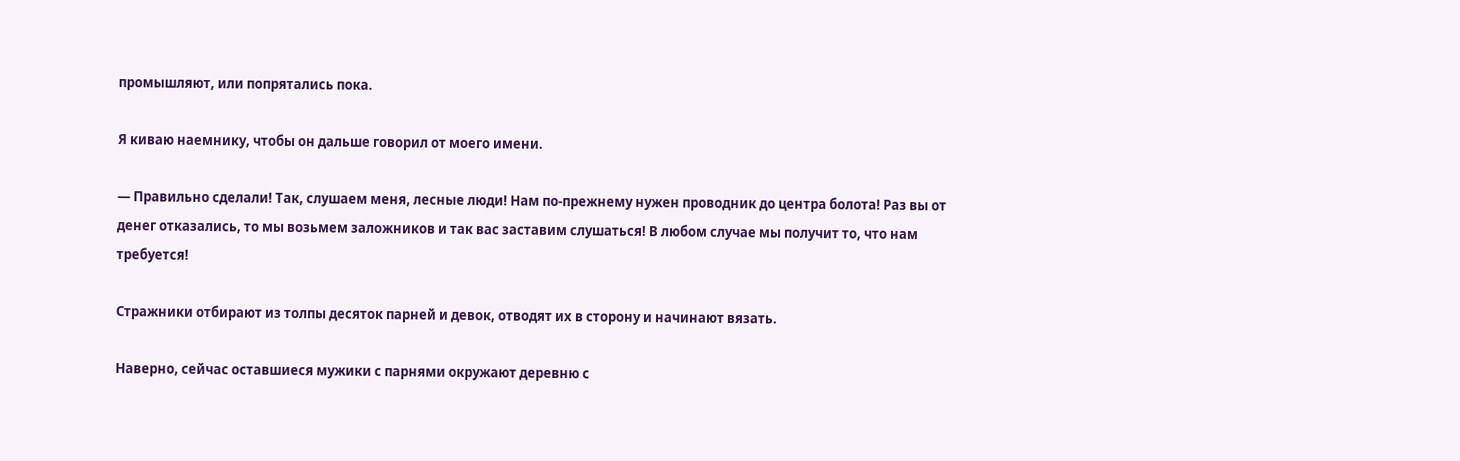промышляют, или попрятались пока.

Я киваю наемнику, чтобы он дальше говорил от моего имени.

— Правильно сделали! Так, слушаем меня, лесные люди! Нам по-прежнему нужен проводник до центра болота! Раз вы от денег отказались, то мы возьмем заложников и так вас заставим слушаться! В любом случае мы получит то, что нам требуется!

Стражники отбирают из толпы десяток парней и девок, отводят их в сторону и начинают вязать.

Наверно, сейчас оставшиеся мужики с парнями окружают деревню с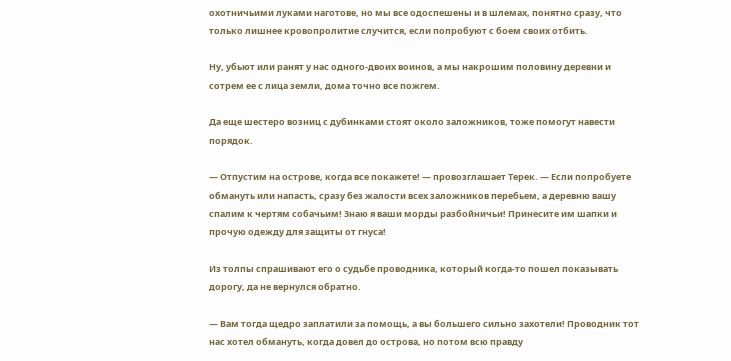охотничьими луками наготове, но мы все одоспешены и в шлемах, понятно сразу, что только лишнее кровопролитие случится, если попробуют с боем своих отбить.

Ну, убьют или ранят у нас одного-двоих воинов, а мы накрошим половину деревни и сотрем ее с лица земли, дома точно все пожгем.

Да еще шестеро возниц с дубинками стоят около заложников, тоже помогут навести порядок.

— Отпустим на острове, когда все покажете! — провозглашает Терек. — Если попробуете обмануть или напасть, сразу без жалости всех заложников перебьем, а деревню вашу спалим к чертям собачьим! Знаю я ваши морды разбойничьи! Принесите им шапки и прочую одежду для защиты от гнуса!

Из толпы спрашивают его о судьбе проводника, который когда-то пошел показывать дорогу, да не вернулся обратно.

— Вам тогда щедро заплатили за помощь, а вы большего сильно захотели! Проводник тот нас хотел обмануть, когда довел до острова, но потом всю правду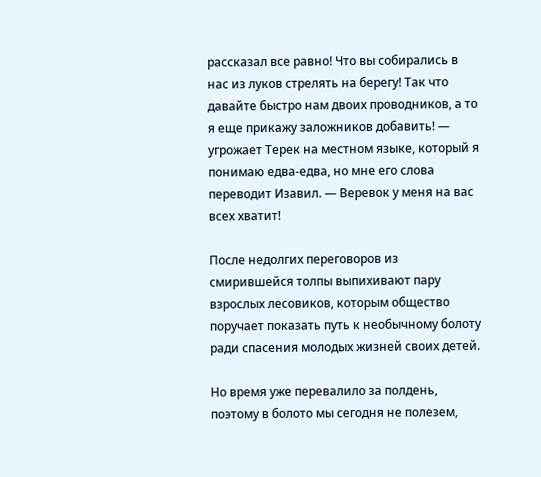рассказал все равно! Что вы собирались в нас из луков стрелять на берегу! Так что давайте быстро нам двоих проводников, а то я еще прикажу заложников добавить! — угрожает Терек на местном языке, который я понимаю едва-едва, но мне его слова переводит Изавил. — Веревок у меня на вас всех хватит!

После недолгих переговоров из смирившейся толпы выпихивают пару взрослых лесовиков, которым общество поручает показать путь к необычному болоту ради спасения молодых жизней своих детей.

Но время уже перевалило за полдень, поэтому в болото мы сегодня не полезем,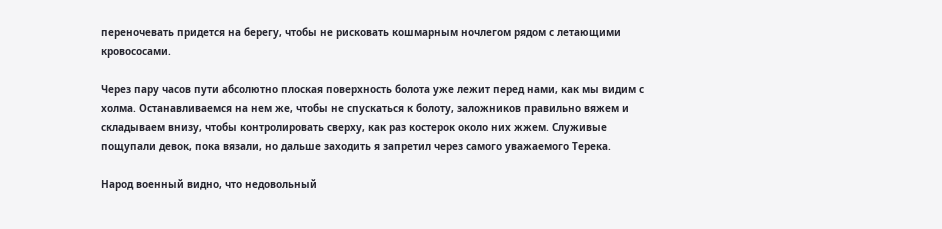переночевать придется на берегу, чтобы не рисковать кошмарным ночлегом рядом с летающими кровососами.

Через пару часов пути абсолютно плоская поверхность болота уже лежит перед нами, как мы видим с холма. Останавливаемся на нем же, чтобы не спускаться к болоту, заложников правильно вяжем и складываем внизу, чтобы контролировать сверху, как раз костерок около них жжем. Служивые пощупали девок, пока вязали, но дальше заходить я запретил через самого уважаемого Терека.

Народ военный видно, что недовольный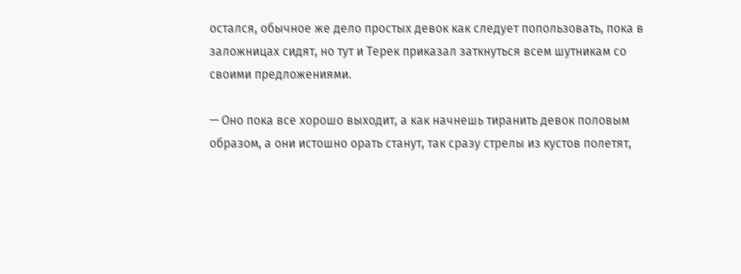остался, обычное же дело простых девок как следует попользовать, пока в заложницах сидят, но тут и Терек приказал заткнуться всем шутникам со своими предложениями.

— Оно пока все хорошо выходит, а как начнешь тиранить девок половым образом, а они истошно орать станут, так сразу стрелы из кустов полетят,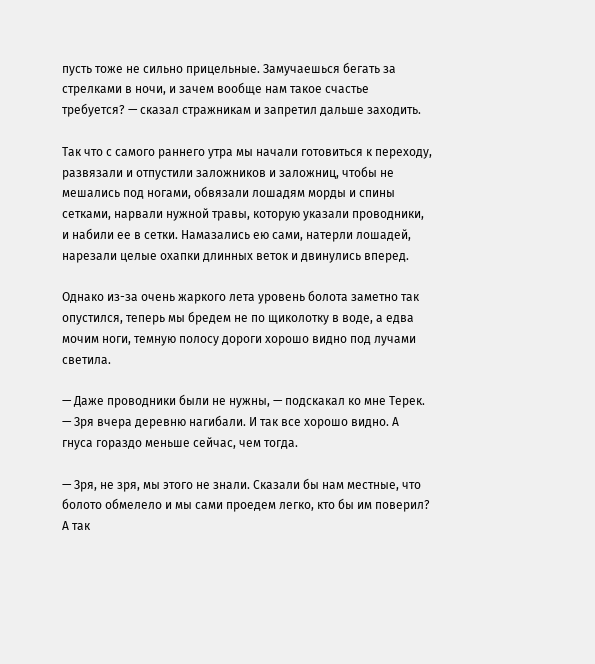пусть тоже не сильно прицельные. Замучаешься бегать за стрелками в ночи, и зачем вообще нам такое счастье требуется? — сказал стражникам и запретил дальше заходить.

Так что с самого раннего утра мы начали готовиться к переходу, развязали и отпустили заложников и заложниц, чтобы не мешались под ногами, обвязали лошадям морды и спины сетками, нарвали нужной травы, которую указали проводники, и набили ее в сетки. Намазались ею сами, натерли лошадей, нарезали целые охапки длинных веток и двинулись вперед.

Однако из-за очень жаркого лета уровень болота заметно так опустился, теперь мы бредем не по щиколотку в воде, а едва мочим ноги, темную полосу дороги хорошо видно под лучами светила.

— Даже проводники были не нужны, — подскакал ко мне Терек. — Зря вчера деревню нагибали. И так все хорошо видно. А гнуса гораздо меньше сейчас, чем тогда.

— Зря, не зря, мы этого не знали. Сказали бы нам местные, что болото обмелело и мы сами проедем легко, кто бы им поверил? А так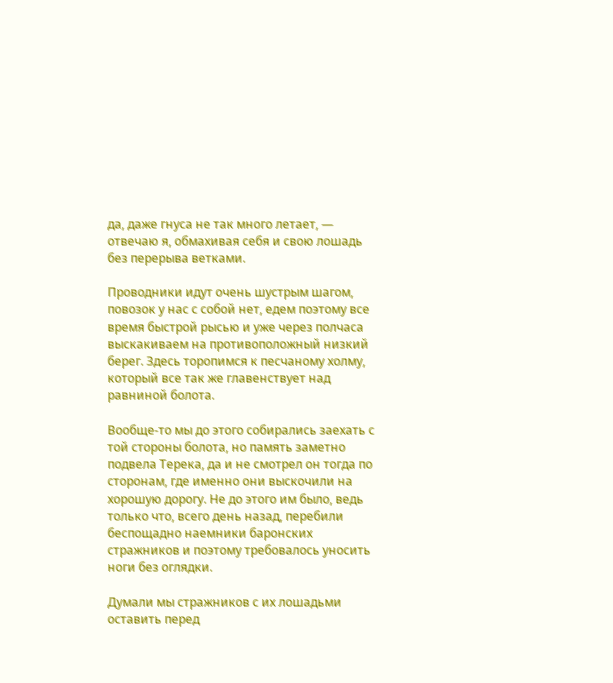да, даже гнуса не так много летает, — отвечаю я, обмахивая себя и свою лошадь без перерыва ветками.

Проводники идут очень шустрым шагом, повозок у нас с собой нет, едем поэтому все время быстрой рысью и уже через полчаса выскакиваем на противоположный низкий берег. Здесь торопимся к песчаному холму, который все так же главенствует над равниной болота.

Вообще-то мы до этого собирались заехать с той стороны болота, но память заметно подвела Терека, да и не смотрел он тогда по сторонам, где именно они выскочили на хорошую дорогу. Не до этого им было, ведь только что, всего день назад, перебили беспощадно наемники баронских стражников и поэтому требовалось уносить ноги без оглядки.

Думали мы стражников с их лошадьми оставить перед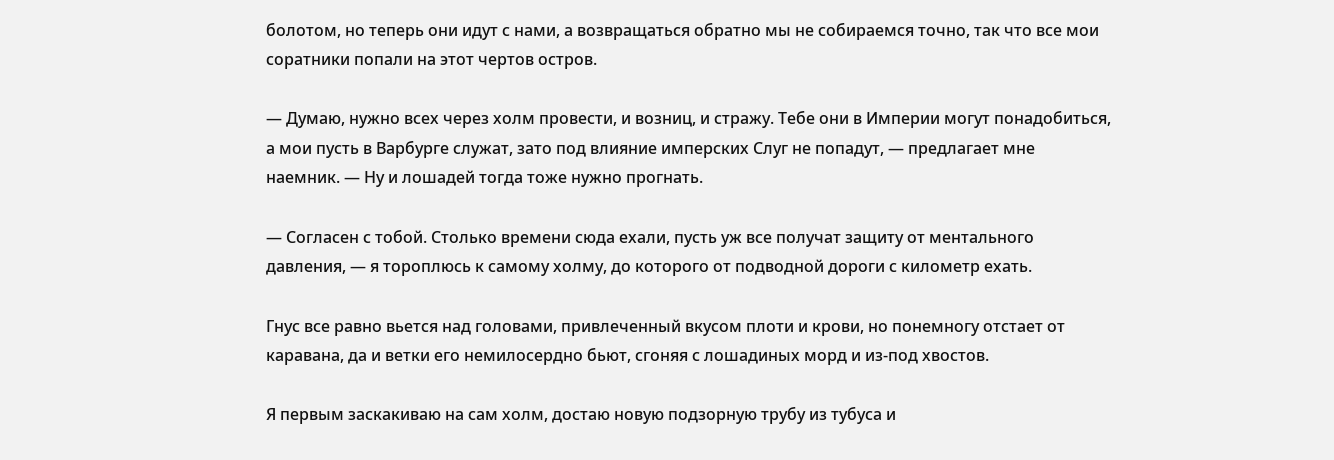болотом, но теперь они идут с нами, а возвращаться обратно мы не собираемся точно, так что все мои соратники попали на этот чертов остров.

— Думаю, нужно всех через холм провести, и возниц, и стражу. Тебе они в Империи могут понадобиться, а мои пусть в Варбурге служат, зато под влияние имперских Слуг не попадут, — предлагает мне наемник. — Ну и лошадей тогда тоже нужно прогнать.

— Согласен с тобой. Столько времени сюда ехали, пусть уж все получат защиту от ментального давления, — я тороплюсь к самому холму, до которого от подводной дороги с километр ехать.

Гнус все равно вьется над головами, привлеченный вкусом плоти и крови, но понемногу отстает от каравана, да и ветки его немилосердно бьют, сгоняя с лошадиных морд и из-под хвостов.

Я первым заскакиваю на сам холм, достаю новую подзорную трубу из тубуса и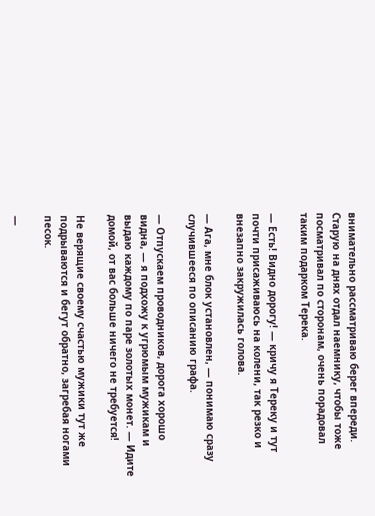внимательно рассматриваю берег впереди. Старую на днях отдал наемнику, чтобы тоже посматривал по сторонам, очень порадовал таким подарком Терека.

— Есть! Видно дорогу! — кричу я Тереку и тут почти присаживаюсь на колени, так резко и внезапно закружилась голова.

— Ага, мне блок установлен, — понимаю сразу случившееся по описанию графа.

— Отпускаем проводников, дорога хорошо видна, — я подхожу к угрюмым мужикам и выдаю каждому по паре золотых монет. — Идите домой, от вас больше ничего не требуется!

Не верящие своему счастью мужики тут же подрываются и бегут обратно, загребая ногами песок.

—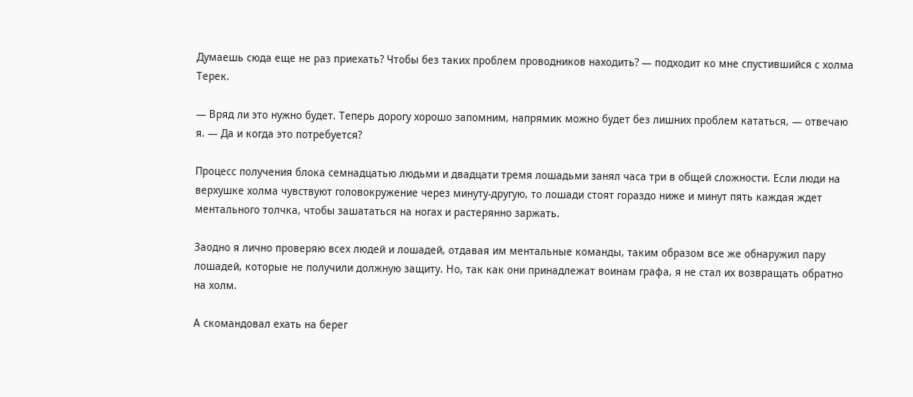Думаешь сюда еще не раз приехать? Чтобы без таких проблем проводников находить? — подходит ко мне спустившийся с холма Терек.

— Вряд ли это нужно будет. Теперь дорогу хорошо запомним, напрямик можно будет без лишних проблем кататься, — отвечаю я. — Да и когда это потребуется?

Процесс получения блока семнадцатью людьми и двадцати тремя лошадьми занял часа три в общей сложности. Если люди на верхушке холма чувствуют головокружение через минуту-другую, то лошади стоят гораздо ниже и минут пять каждая ждет ментального толчка, чтобы зашататься на ногах и растерянно заржать.

Заодно я лично проверяю всех людей и лошадей, отдавая им ментальные команды, таким образом все же обнаружил пару лошадей, которые не получили должную защиту. Но, так как они принадлежат воинам графа, я не стал их возвращать обратно на холм.

А скомандовал ехать на берег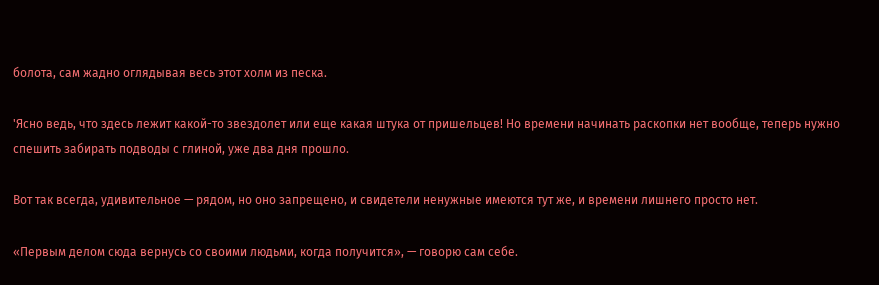болота, сам жадно оглядывая весь этот холм из песка.

'Ясно ведь, что здесь лежит какой-то звездолет или еще какая штука от пришельцев! Но времени начинать раскопки нет вообще, теперь нужно спешить забирать подводы с глиной, уже два дня прошло.

Вот так всегда, удивительное — рядом, но оно запрещено, и свидетели ненужные имеются тут же, и времени лишнего просто нет.

«Первым делом сюда вернусь со своими людьми, когда получится», — говорю сам себе.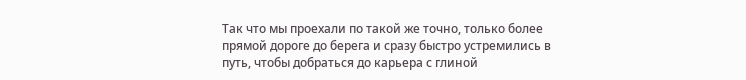Так что мы проехали по такой же точно, только более прямой дороге до берега и сразу быстро устремились в путь, чтобы добраться до карьера с глиной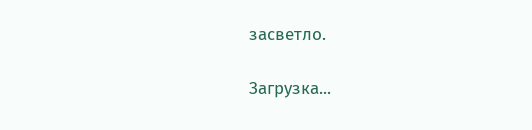засветло.

Загрузка...